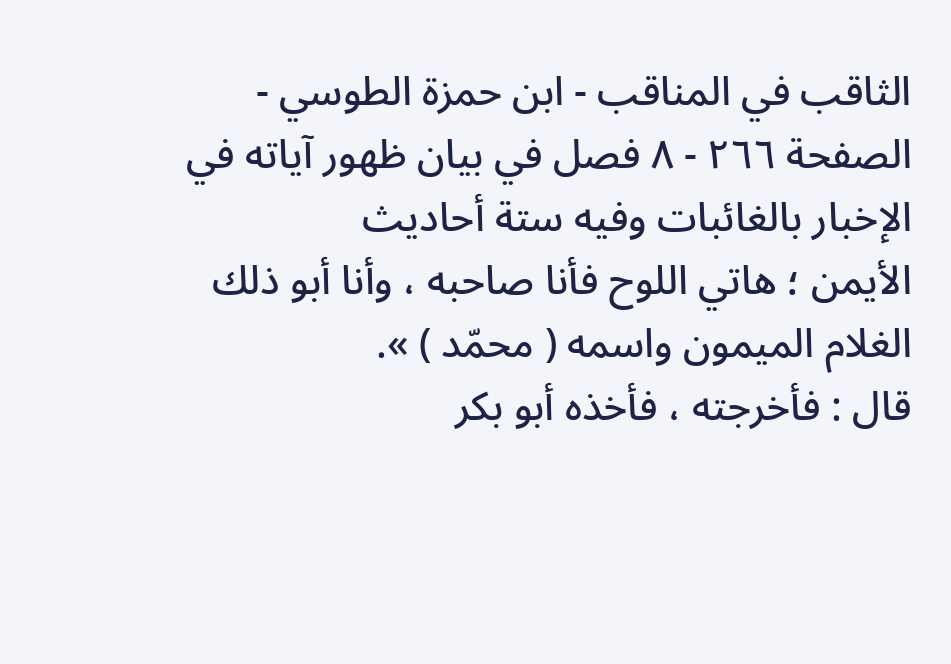الثاقب في المناقب - ابن حمزة الطوسي - الصفحة ٢٦٦ - ٨ فصل في بيان ظهور آياته في الإخبار بالغائبات وفيه ستة أحاديث
الأيمن ؛ هاتي اللوح فأنا صاحبه ، وأنا أبو ذلك الغلام الميمون واسمه ( محمّد ) ».
قال : فأخرجته ، فأخذه أبو بكر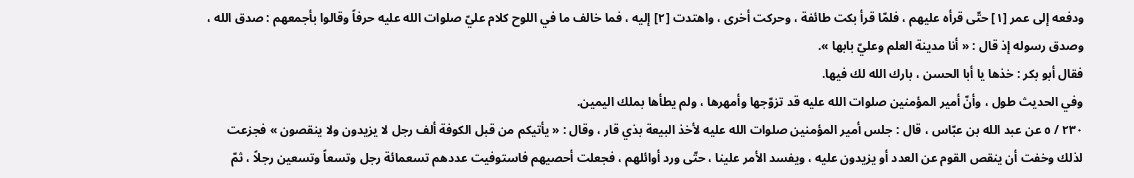ودفعه إلى عمر [١] حتّى قرأه عليهم ، فلمّا قرأ بكت طائفة ، وحركت أخرى ، واهتدت [٢] إليه ، فما خالف ما في اللوح كلام عليّ صلوات الله عليه حرفاً وقالوا بأجمعهم : صدق الله ، وصدق رسوله إذ قال : « أنا مدينة العلم وعليّ بابها ».
فقال أبو بكر : خذها يا أبا الحسن ، بارك الله لك فيها.
وفي الحديث طول ، وأنّ أمير المؤمنين صلوات الله عليه قد تزوّجها وأمهرها ، ولم يطأها بملك اليمين.
٢٣٠ / ٥ عن عبد الله بن عبّاس ، قال : جلس أمير المؤمنين صلوات الله عليه لأخذ البيعة بذي قار ، وقال : « يأتيكم من قبل الكوفة ألف رجل لا يزيدون ولا ينقصون » فجزعت لذلك وخفت أن ينقص القوم عن العدد أو يزيدون عليه ، ويفسد الأمر علينا ، حتّى ورد أوائلهم ، فجعلت أحصيهم فاستوفيت عددهم تسعمائة رجل وتسعاً وتسعين رجلاً ، ثمّ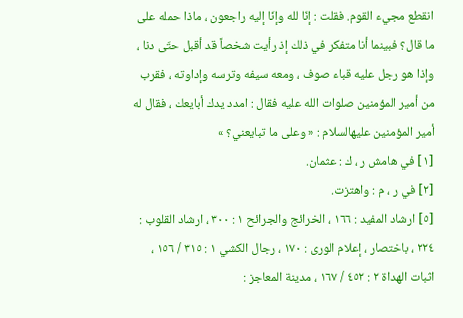انقطع مجيء القوم. فقلت : إنّا لله وإنّا إليه راجعون ، ماذا حمله على ما قال؟ فبينما أنا متفكر في ذلك إذ رأيت شخصاً قد أقبل حتّى دنا ، وإذا هو رجل عليه قباء صوف ، ومعه سيفه وترسه وإداوته ، فقرب من أمير المؤمنين صلوات الله عليه فقال : امدد يدك أبايعك ، فقال له أمير المؤمنين عليهالسلام : « وعلى ما تبايعني؟ »
[١] في هامش ر ، ك : عثمان.
[٢] في ر ، م : واهتزت.
[٥] ارشاد المفيد : ١٦٦ ، الخرائج والجرائح ١ : ٣٠٠ ، ارشاد القلوب : ٢٢٤ ، باختصار ، إعلام الورى : ١٧٠ ، رجال الكشي ١ : ٣١٥ / ١٥٦ ، اثبات الهداة ٢ : ٤٥٢ / ١٦٧ ، مدينة المعاجز :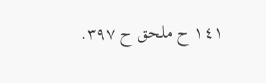١٤١ ح ملحق ح ٣٩٧.